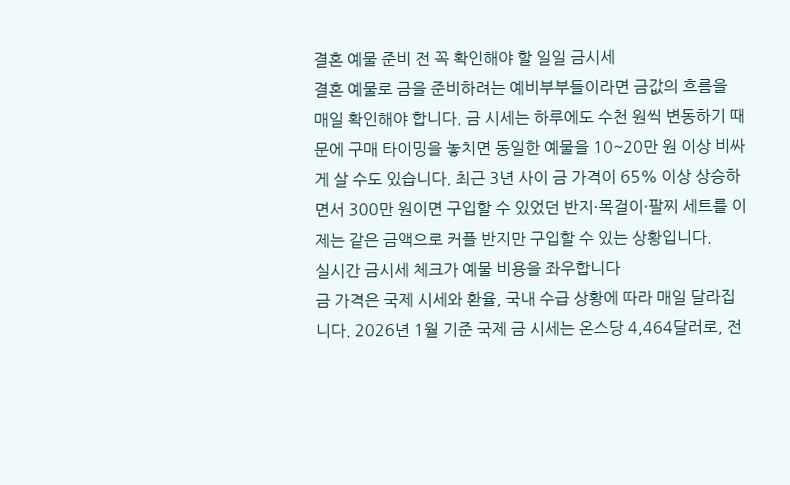결혼 예물 준비 전 꼭 확인해야 할 일일 금시세
결혼 예물로 금을 준비하려는 예비부부들이라면 금값의 흐름을 매일 확인해야 합니다. 금 시세는 하루에도 수천 원씩 변동하기 때문에 구매 타이밍을 놓치면 동일한 예물을 10~20만 원 이상 비싸게 살 수도 있습니다. 최근 3년 사이 금 가격이 65% 이상 상승하면서 300만 원이면 구입할 수 있었던 반지·목걸이·팔찌 세트를 이제는 같은 금액으로 커플 반지만 구입할 수 있는 상황입니다.
실시간 금시세 체크가 예물 비용을 좌우합니다
금 가격은 국제 시세와 환율, 국내 수급 상황에 따라 매일 달라집니다. 2026년 1월 기준 국제 금 시세는 온스당 4,464달러로, 전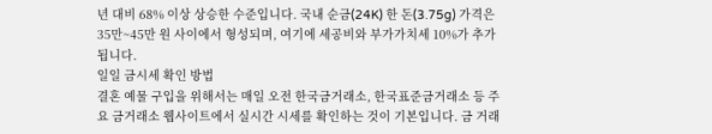년 대비 68% 이상 상승한 수준입니다. 국내 순금(24K) 한 돈(3.75g) 가격은 35만~45만 원 사이에서 형성되며, 여기에 세공비와 부가가치세 10%가 추가됩니다.
일일 금시세 확인 방법
결혼 예물 구입을 위해서는 매일 오전 한국금거래소, 한국표준금거래소 등 주요 금거래소 웹사이트에서 실시간 시세를 확인하는 것이 기본입니다. 금 거래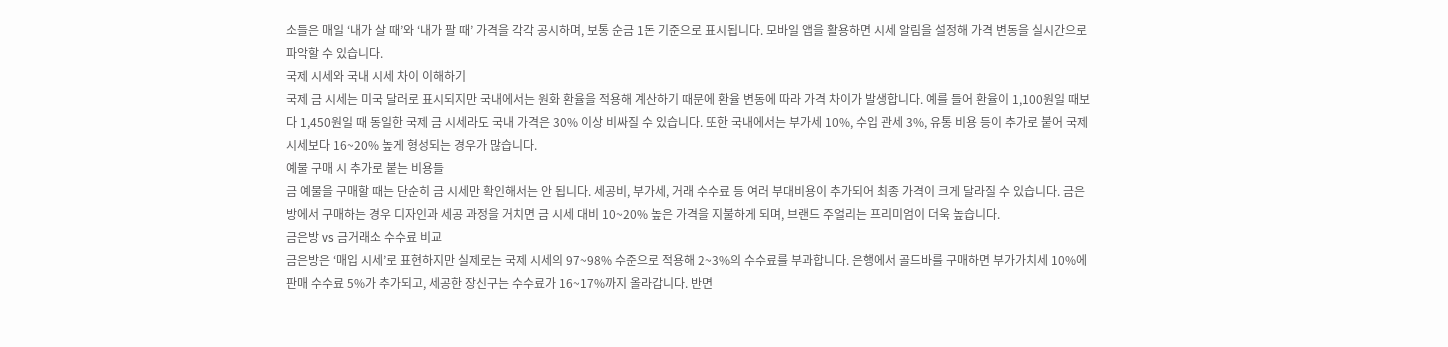소들은 매일 ‘내가 살 때’와 ‘내가 팔 때’ 가격을 각각 공시하며, 보통 순금 1돈 기준으로 표시됩니다. 모바일 앱을 활용하면 시세 알림을 설정해 가격 변동을 실시간으로 파악할 수 있습니다.
국제 시세와 국내 시세 차이 이해하기
국제 금 시세는 미국 달러로 표시되지만 국내에서는 원화 환율을 적용해 계산하기 때문에 환율 변동에 따라 가격 차이가 발생합니다. 예를 들어 환율이 1,100원일 때보다 1,450원일 때 동일한 국제 금 시세라도 국내 가격은 30% 이상 비싸질 수 있습니다. 또한 국내에서는 부가세 10%, 수입 관세 3%, 유통 비용 등이 추가로 붙어 국제 시세보다 16~20% 높게 형성되는 경우가 많습니다.
예물 구매 시 추가로 붙는 비용들
금 예물을 구매할 때는 단순히 금 시세만 확인해서는 안 됩니다. 세공비, 부가세, 거래 수수료 등 여러 부대비용이 추가되어 최종 가격이 크게 달라질 수 있습니다. 금은방에서 구매하는 경우 디자인과 세공 과정을 거치면 금 시세 대비 10~20% 높은 가격을 지불하게 되며, 브랜드 주얼리는 프리미엄이 더욱 높습니다.
금은방 vs 금거래소 수수료 비교
금은방은 ‘매입 시세’로 표현하지만 실제로는 국제 시세의 97~98% 수준으로 적용해 2~3%의 수수료를 부과합니다. 은행에서 골드바를 구매하면 부가가치세 10%에 판매 수수료 5%가 추가되고, 세공한 장신구는 수수료가 16~17%까지 올라갑니다. 반면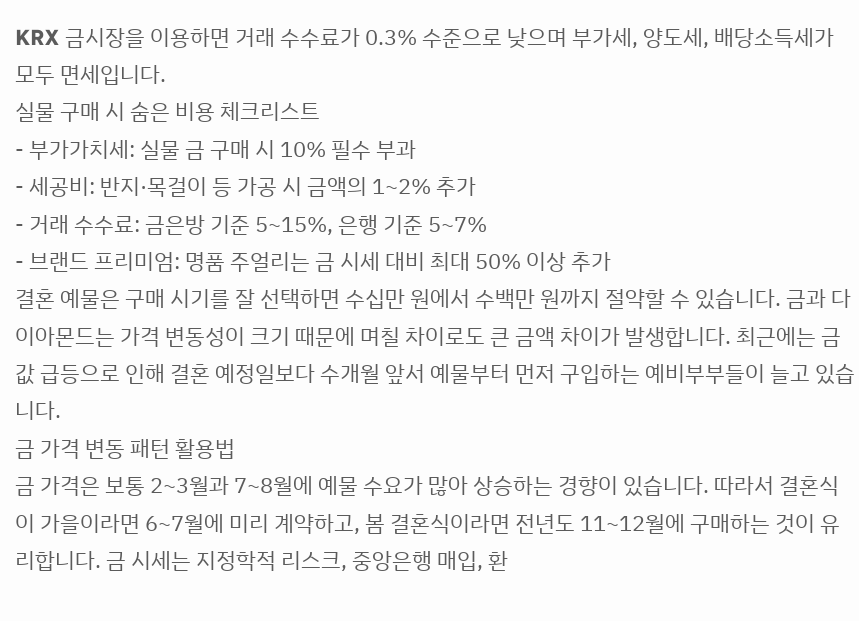KRX 금시장을 이용하면 거래 수수료가 0.3% 수준으로 낮으며 부가세, 양도세, 배당소득세가 모두 면세입니다.
실물 구매 시 숨은 비용 체크리스트
- 부가가치세: 실물 금 구매 시 10% 필수 부과
- 세공비: 반지·목걸이 등 가공 시 금액의 1~2% 추가
- 거래 수수료: 금은방 기준 5~15%, 은행 기준 5~7%
- 브랜드 프리미엄: 명품 주얼리는 금 시세 대비 최대 50% 이상 추가
결혼 예물은 구매 시기를 잘 선택하면 수십만 원에서 수백만 원까지 절약할 수 있습니다. 금과 다이아몬드는 가격 변동성이 크기 때문에 며칠 차이로도 큰 금액 차이가 발생합니다. 최근에는 금값 급등으로 인해 결혼 예정일보다 수개월 앞서 예물부터 먼저 구입하는 예비부부들이 늘고 있습니다.
금 가격 변동 패턴 활용법
금 가격은 보통 2~3월과 7~8월에 예물 수요가 많아 상승하는 경향이 있습니다. 따라서 결혼식이 가을이라면 6~7월에 미리 계약하고, 봄 결혼식이라면 전년도 11~12월에 구매하는 것이 유리합니다. 금 시세는 지정학적 리스크, 중앙은행 매입, 환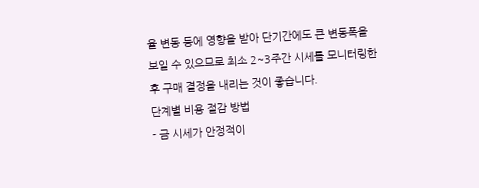율 변동 등에 영향을 받아 단기간에도 큰 변동폭을 보일 수 있으므로 최소 2~3주간 시세를 모니터링한 후 구매 결정을 내리는 것이 좋습니다.
단계별 비용 절감 방법
- 금 시세가 안정적이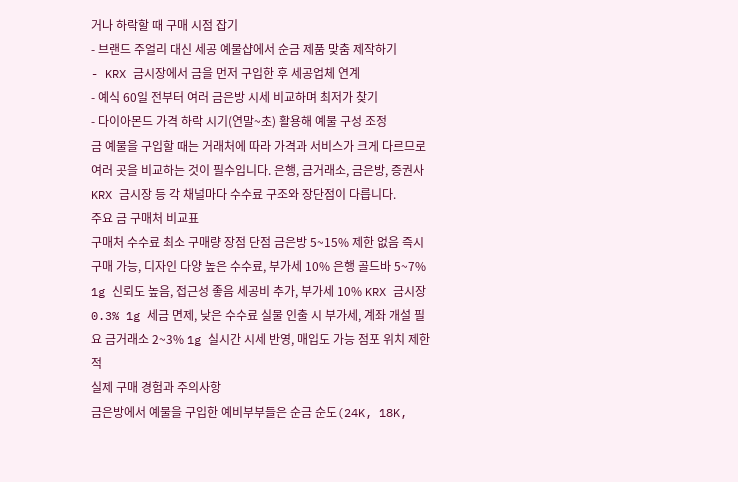거나 하락할 때 구매 시점 잡기
- 브랜드 주얼리 대신 세공 예물샵에서 순금 제품 맞춤 제작하기
- KRX 금시장에서 금을 먼저 구입한 후 세공업체 연계
- 예식 60일 전부터 여러 금은방 시세 비교하며 최저가 찾기
- 다이아몬드 가격 하락 시기(연말~초) 활용해 예물 구성 조정
금 예물을 구입할 때는 거래처에 따라 가격과 서비스가 크게 다르므로 여러 곳을 비교하는 것이 필수입니다. 은행, 금거래소, 금은방, 증권사 KRX 금시장 등 각 채널마다 수수료 구조와 장단점이 다릅니다.
주요 금 구매처 비교표
구매처 수수료 최소 구매량 장점 단점 금은방 5~15% 제한 없음 즉시 구매 가능, 디자인 다양 높은 수수료, 부가세 10% 은행 골드바 5~7% 1g 신뢰도 높음, 접근성 좋음 세공비 추가, 부가세 10% KRX 금시장 0.3% 1g 세금 면제, 낮은 수수료 실물 인출 시 부가세, 계좌 개설 필요 금거래소 2~3% 1g 실시간 시세 반영, 매입도 가능 점포 위치 제한적
실제 구매 경험과 주의사항
금은방에서 예물을 구입한 예비부부들은 순금 순도(24K, 18K,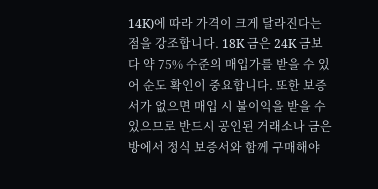14K)에 따라 가격이 크게 달라진다는 점을 강조합니다. 18K 금은 24K 금보다 약 75% 수준의 매입가를 받을 수 있어 순도 확인이 중요합니다. 또한 보증서가 없으면 매입 시 불이익을 받을 수 있으므로 반드시 공인된 거래소나 금은방에서 정식 보증서와 함께 구매해야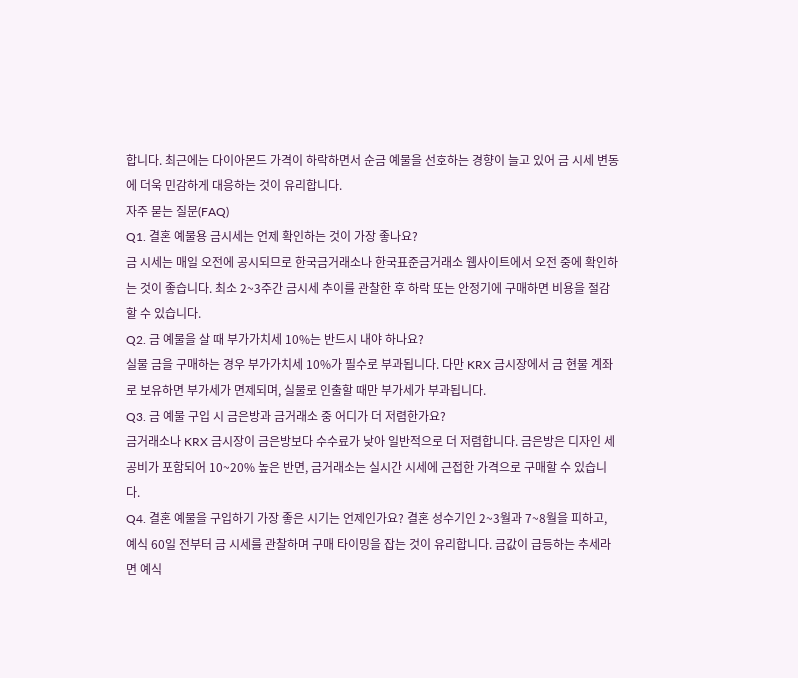합니다. 최근에는 다이아몬드 가격이 하락하면서 순금 예물을 선호하는 경향이 늘고 있어 금 시세 변동에 더욱 민감하게 대응하는 것이 유리합니다.
자주 묻는 질문(FAQ)
Q1. 결혼 예물용 금시세는 언제 확인하는 것이 가장 좋나요?
금 시세는 매일 오전에 공시되므로 한국금거래소나 한국표준금거래소 웹사이트에서 오전 중에 확인하는 것이 좋습니다. 최소 2~3주간 금시세 추이를 관찰한 후 하락 또는 안정기에 구매하면 비용을 절감할 수 있습니다.
Q2. 금 예물을 살 때 부가가치세 10%는 반드시 내야 하나요?
실물 금을 구매하는 경우 부가가치세 10%가 필수로 부과됩니다. 다만 KRX 금시장에서 금 현물 계좌로 보유하면 부가세가 면제되며, 실물로 인출할 때만 부가세가 부과됩니다.
Q3. 금 예물 구입 시 금은방과 금거래소 중 어디가 더 저렴한가요?
금거래소나 KRX 금시장이 금은방보다 수수료가 낮아 일반적으로 더 저렴합니다. 금은방은 디자인 세공비가 포함되어 10~20% 높은 반면, 금거래소는 실시간 시세에 근접한 가격으로 구매할 수 있습니다.
Q4. 결혼 예물을 구입하기 가장 좋은 시기는 언제인가요? 결혼 성수기인 2~3월과 7~8월을 피하고, 예식 60일 전부터 금 시세를 관찰하며 구매 타이밍을 잡는 것이 유리합니다. 금값이 급등하는 추세라면 예식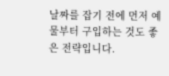날짜를 잡기 전에 먼저 예물부터 구입하는 것도 좋은 전략입니다.